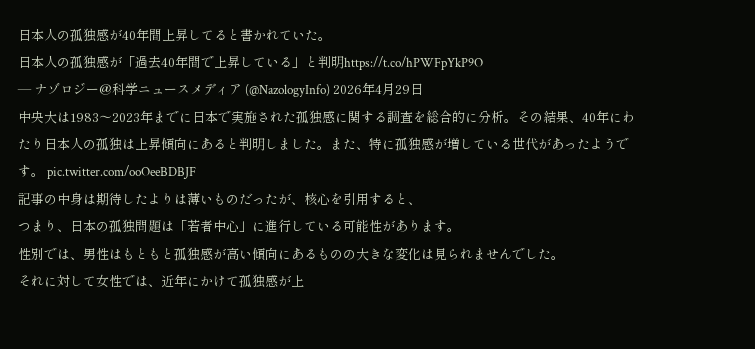日本人の孤独感が40年間上昇してると書かれていた。
日本人の孤独感が「過去40年間で上昇している」と判明https://t.co/hPWFpYkP9O
— ナゾロジー@科学ニュースメディア (@NazologyInfo) 2026年4月29日
中央大は1983〜2023年までに日本で実施された孤独感に関する調査を総合的に分析。その結果、40年にわたり日本人の孤独は上昇傾向にあると判明しました。また、特に孤独感が増している世代があったようです。 pic.twitter.com/ooOeeBDBJF
記事の中身は期待したよりは薄いものだったが、核心を引用すると、
つまり、日本の孤独問題は「若者中心」に進行している可能性があります。
性別では、男性はもともと孤独感が高い傾向にあるものの大きな変化は見られませんでした。
それに対して女性では、近年にかけて孤独感が上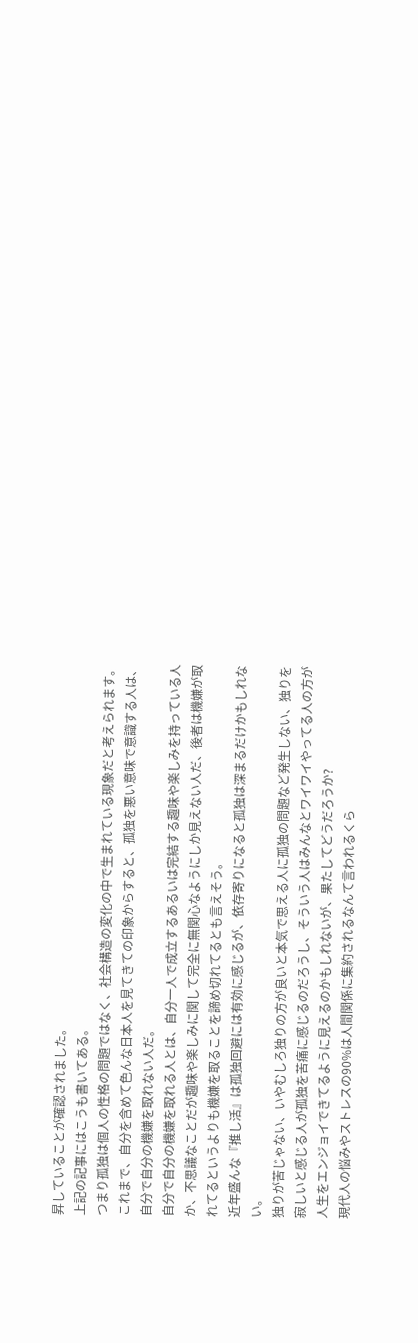昇していることが確認されました。
上記の記事にはこうも書いてある。
つまり孤独は個人の性格の問題ではなく、社会構造の変化の中で生まれている現象だと考えられます。
これまで、自分を含めて色んな日本人を見てきての印象からすると、孤独を悪い意味で意識する人は、自分で自分の機嫌を取れない人だ。
自分で自分の機嫌を取れる人とは、自分一人で成立するあるいは完結する趣味や楽しみを持っている人か、不思議なことだが趣味や楽しみに関して完全に無関心なようにしか見えない人だ、後者は機嫌が取れてるというよりも機嫌を取ることを諦め切れてるとも言えそう。
近年盛んな『推し活』は孤独回避には有効に感じるが、依存寄りになると孤独は深まるだけかもしれない。
独りが苦じゃない、いやむしろ独りの方が良いと本気で思える人に孤独の問題など発生しない、独りを寂しいと感じる人が孤独を苦痛に感じるのだろうし、そういう人はみんなとワイワイやってる人の方が人生をエンジョイできてるように見えるのかもしれないが、果たしてどうだろうか?
現代人の悩みやストレスの90%は人間関係に集約されるなんて言われるくら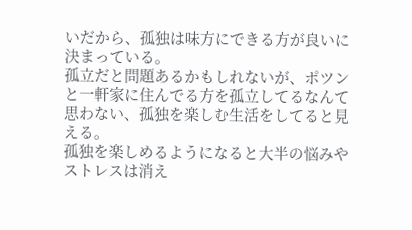いだから、孤独は味方にできる方が良いに決まっている。
孤立だと問題あるかもしれないが、ポツンと一軒家に住んでる方を孤立してるなんて思わない、孤独を楽しむ生活をしてると見える。
孤独を楽しめるようになると大半の悩みやストレスは消え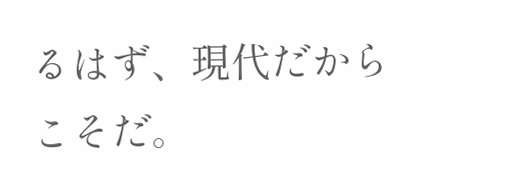るはず、現代だからこそだ。